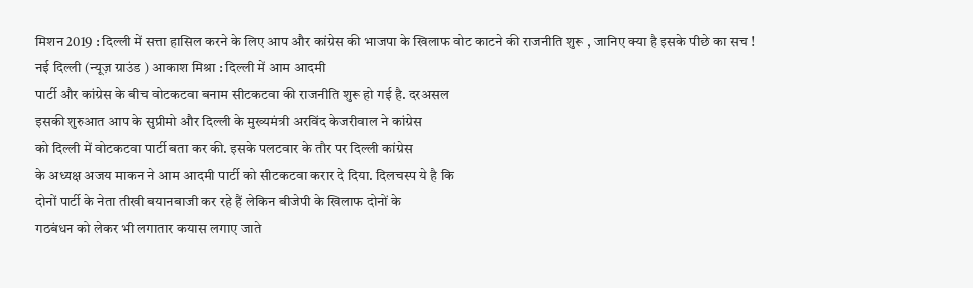मिशन 2019 : दिल्ली में सत्ता हासिल करने के लिए आप और कांग्रेस की भाजपा के खिलाफ वोट काटने की राजनीति शुरू , जानिए क्या है इसके पीछे का सच !
नई दिल्ली (न्यूज़ ग्राउंड ) आकाश मिश्रा : दिल्ली में आम आदमी
पार्टी और कांग्रेस के बीच वोटकटवा बनाम सीटकटवा की राजनीति शुरू हो गई है. दरअसल
इसकी शुरुआत आप के सुप्रीमो और दिल्ली के मुख्यमंत्री अरविंद केजरीवाल ने कांग्रेस
को दिल्ली में वोटकटवा पार्टी बता कर की. इसके पलटवार के तौर पर दिल्ली कांग्रेस
के अध्यक्ष अजय माकन ने आम आदमी पार्टी को सीटकटवा करार दे दिया. दिलचस्प ये है कि
दोनों पार्टी के नेता तीखी बयानबाजी कर रहे हैं लेकिन बीजेपी के खिलाफ दोनों के
गठबंधन को लेकर भी लगातार कयास लगाए जाते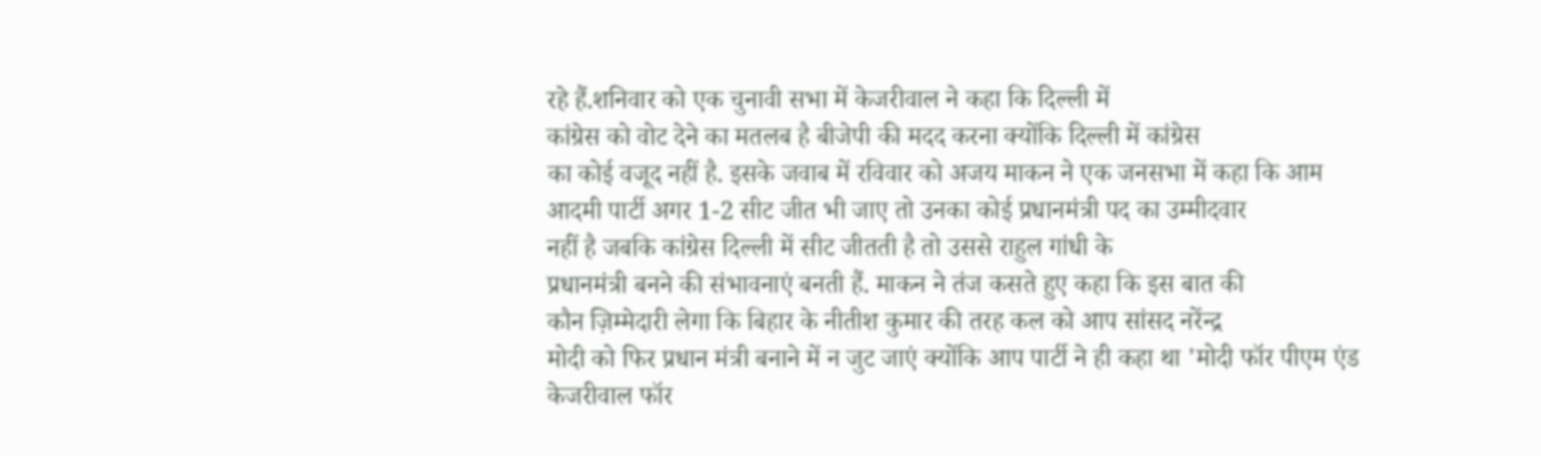रहे हैं.शनिवार को एक चुनावी सभा में केजरीवाल ने कहा कि दिल्ली में
कांग्रेस को वोट देने का मतलब है बीजेपी की मदद करना क्योंकि दिल्ली में कांग्रेस
का कोई वजूद नहीं है. इसके जवाब में रविवार को अजय माकन ने एक जनसभा में कहा कि आम
आदमी पार्टी अगर 1-2 सीट जीत भी जाए तो उनका कोई प्रधानमंत्री पद का उम्मीदवार
नहीं है जबकि कांग्रेस दिल्ली में सीट जीतती है तो उससे राहुल गांधी के
प्रधानमंत्री बनने की संभावनाएं बनती हैं. माकन ने तंज कसते हुए कहा कि इस बात की
कौन ज़िम्मेदारी लेगा कि बिहार के नीतीश कुमार की तरह कल को आप सांसद नरेंन्द्र
मोदी को फिर प्रधान मंत्री बनाने में न जुट जाएं क्योंकि आप पार्टी ने ही कहा था 'मोदी फॉर पीएम एंड
केजरीवाल फॉर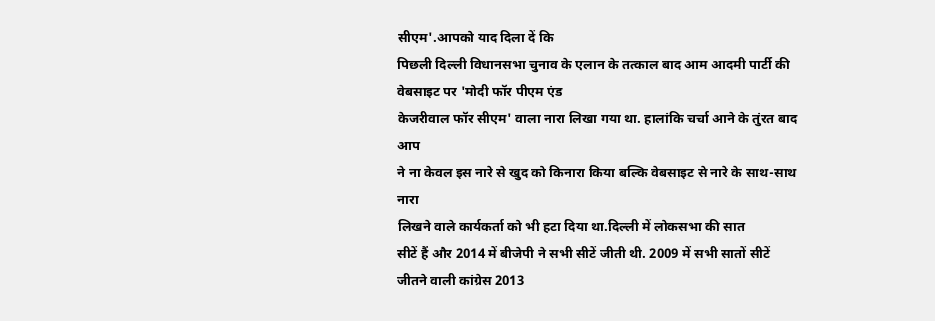सीएम'.आपको याद दिला दें कि
पिछली दिल्ली विधानसभा चुनाव के एलान के तत्काल बाद आम आदमी पार्टी की वेबसाइट पर 'मोदी फॉर पीएम एंड
केजरीवाल फॉर सीएम' वाला नारा लिखा गया था. हालांकि चर्चा आने के तुंरत बाद आप
ने ना केवल इस नारे से खुद को किनारा किया बल्कि वेबसाइट से नारे के साथ-साथ नारा
लिखने वाले कार्यकर्ता को भी हटा दिया था.दिल्ली में लोकसभा की सात
सीटें हैं और 2014 में बीजेपी ने सभी सीटें जीती थी. 2009 में सभी सातों सीटें
जीतने वाली कांग्रेस 2013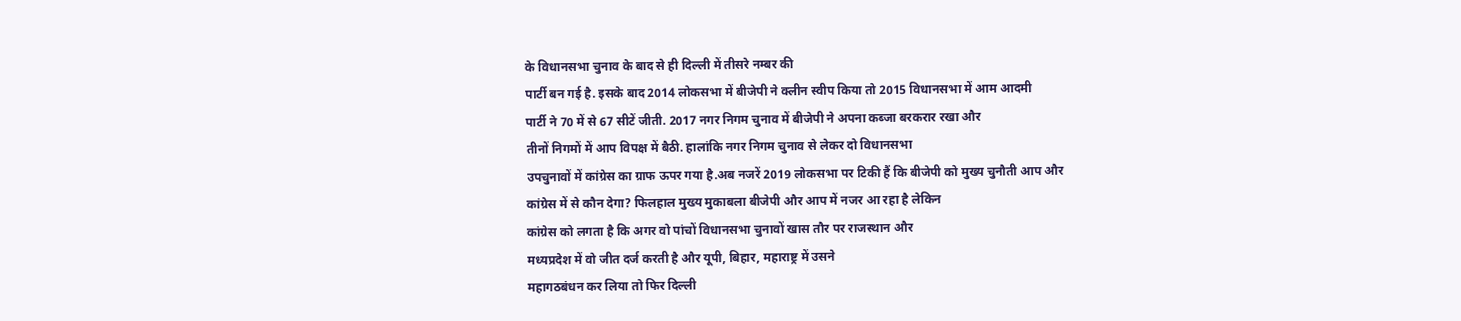के विधानसभा चुनाव के बाद से ही दिल्ली में तीसरे नम्बर की
पार्टी बन गई है. इसके बाद 2014 लोकसभा में बीजेपी ने क्लीन स्वीप किया तो 2015 विधानसभा में आम आदमी
पार्टी ने 70 में से 67 सीटें जीती. 2017 नगर निगम चुनाव में बीजेपी ने अपना कब्जा बरकरार रखा और
तीनों निगमों में आप विपक्ष में बैठी. हालांकि नगर निगम चुनाव से लेकर दो विधानसभा
उपचुनावों में कांग्रेस का ग्राफ ऊपर गया है.अब नजरें 2019 लोकसभा पर टिकी हैं कि बीजेपी को मुख्य चुनौती आप और
कांग्रेस में से कौन देगा? फिलहाल मुख्य मुकाबला बीजेपी और आप में नजर आ रहा है लेकिन
कांग्रेस को लगता है कि अगर वो पांचों विधानसभा चुनावों खास तौर पर राजस्थान और
मध्यप्रदेश में वो जीत दर्ज करती है और यूपी, बिहार, महाराष्ट्र में उसने
महागठबंधन कर लिया तो फिर दिल्ली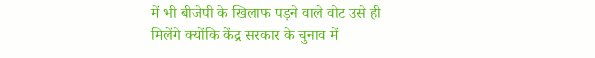में भी बीजेपी के खिलाफ पड़ने वाले वोट उसे ही
मिलेंगे क्योंकि केंद्र सरकार के चुनाव में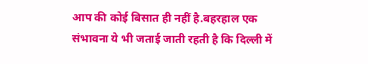आप की कोई बिसात ही नहीं है.बहरहाल एक
संभावना ये भी जताई जाती रहती है कि दिल्ली में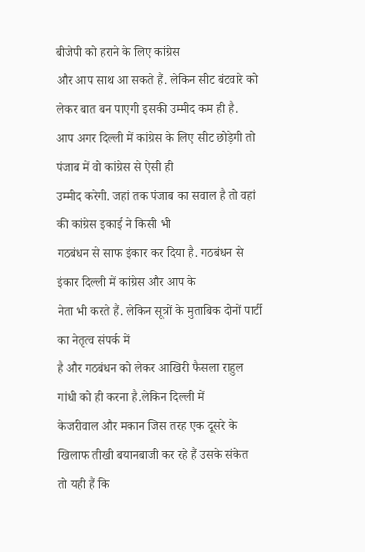बीजेपी को हराने के लिए कांग्रेस
और आप साथ आ सकते हैं. लेकिन सीट बंटवारे को लेकर बात बन पाएगी इसकी उम्मीद कम ही है.
आप अगर दिल्ली में कांग्रेस के लिए सीट छोड़ेगी तो पंजाब में वो कांग्रेस से ऐसी ही
उम्मीद करेगी. जहां तक पंजाब का सवाल है तो वहां की कांग्रेस इकाई ने किसी भी
गठबंधन से साफ इंकार कर दिया है. गठबंधन से इंकार दिल्ली में कांग्रेस और आप के
नेता भी करते हैं. लेकिन सूत्रों के मुताबिक दोनों पार्टी का नेतृत्व संपर्क में
है और गठबंधन को लेकर आखिरी फैसला राहुल गांधी को ही करना है.लेकिन दिल्ली में
केजरीवाल और मकान जिस तरह एक दूसरे के खिलाफ तीखी बयानबाजी कर रहे हैं उसके संकेत
तो यही हैं कि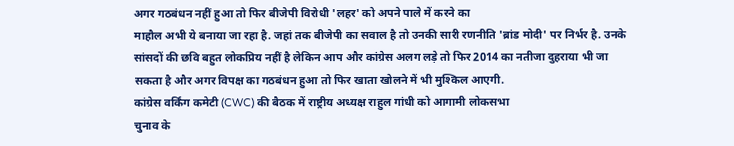अगर गठबंधन नहीं हुआ तो फिर बीजेपी विरोधी 'लहर' को अपने पाले में करने का
माहौल अभी ये बनाया जा रहा है. जहां तक बीजेपी का सवाल है तो उनकी सारी रणनीति 'ब्रांड मोदी' पर निर्भर है. उनके
सांसदों की छवि बहुत लोकप्रिय नहीं है लेकिन आप और कांग्रेस अलग लड़े तो फिर 2014 का नतीजा दुहराया भी जा
सकता है और अगर विपक्ष का गठबंधन हुआ तो फिर खाता खोलने में भी मुश्किल आएगी.
कांग्रेस वर्किंग कमेटी (CWC) की बैठक में राष्ट्रीय अध्यक्ष राहुल गांधी को आगामी लोकसभा
चुनाव के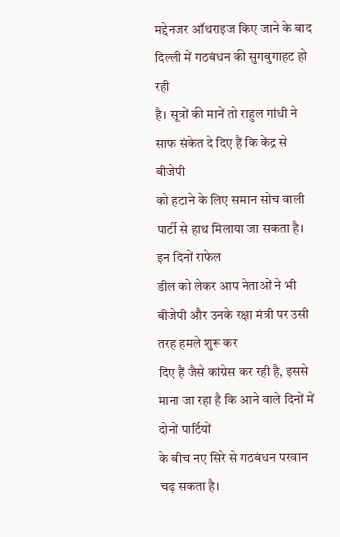मद्देनजर ऑथराइज किए जाने के बाद दिल्ली में गठबंधन की सुगबुगाहट हो रही
है। सूत्रों की मानें तो राहुल गांधी ने साफ संकेत दे दिए हैं कि केंद्र से बीजेपी
को हटाने के लिए समान सोच वाली पार्टी से हाथ मिलाया जा सकता है। इन दिनों राफेल
डील को लेकर आप नेताओं ने भी बीजेपी और उनके रक्षा मंत्री पर उसी तरह हमले शुरू कर
दिए हैं जैसे कांग्रेस कर रही है, इससे माना जा रहा है कि आने वाले दिनों में दोनों पार्टियों
के बीच नए सिरे से गठबंधन परवान चढ़ सकता है।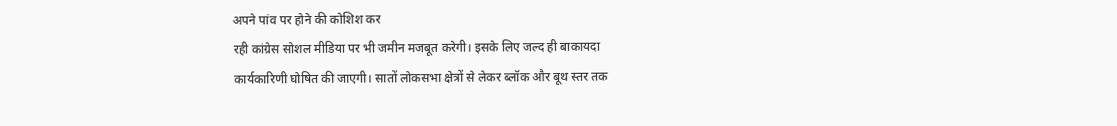अपने पांव पर होने की कोशिश कर
रही कांग्रेस सोशल मीडिया पर भी जमीन मजबूत करेगी। इसके लिए जल्द ही बाकायदा
कार्यकारिणी घोषित की जाएगी। सातों लोकसभा क्षेत्रों से लेकर ब्लॉक और बूथ स्तर तक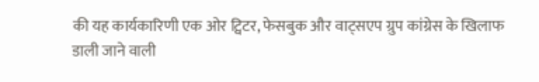की यह कार्यकारिणी एक ओर ट्विटर, फेसबुक और वाट्सएप ग्रुप कांग्रेस के खिलाफ डाली जाने वाली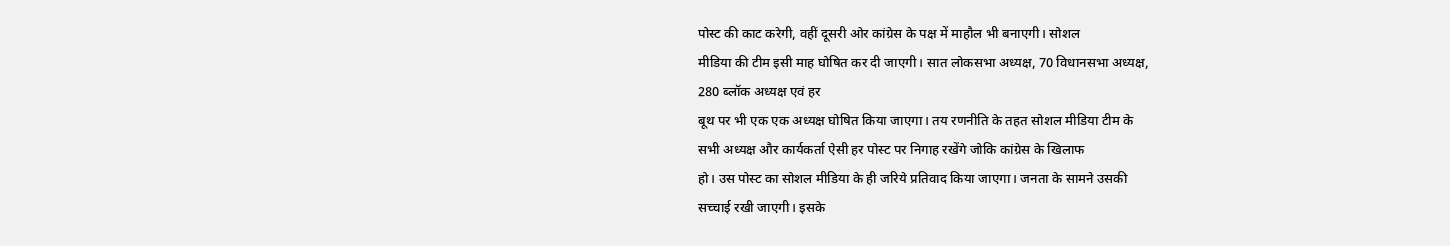पोस्ट की काट करेगी, वहीं दूसरी ओर कांग्रेस के पक्ष में माहौल भी बनाएगी। सोशल
मीडिया की टीम इसी माह घोषित कर दी जाएगी। सात लोकसभा अध्यक्ष, 70 विधानसभा अध्यक्ष,
280 ब्लॉक अध्यक्ष एवं हर
बूथ पर भी एक एक अध्यक्ष घोषित किया जाएगा। तय रणनीति के तहत सोशल मीडिया टीम के
सभी अध्यक्ष और कार्यकर्ता ऐसी हर पोस्ट पर निगाह रखेंगे जोकि कांग्रेस के खिलाफ
हो। उस पोस्ट का सोशल मीडिया के ही जरिये प्रतिवाद किया जाएगा। जनता के सामने उसकी
सच्चाई रखी जाएगी। इसके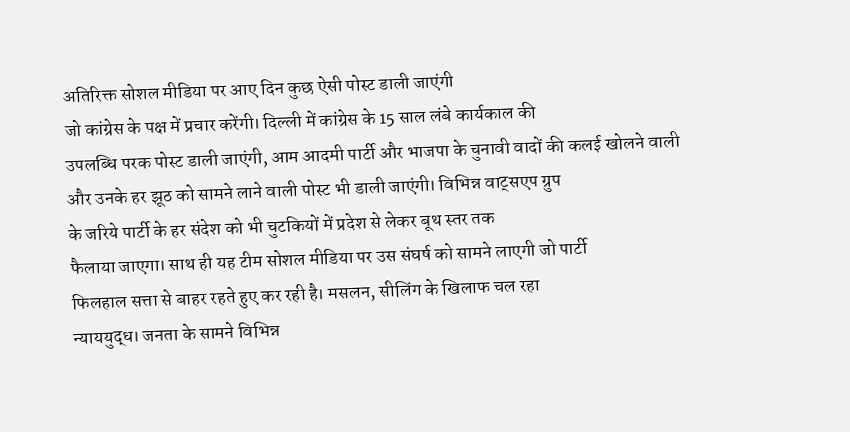अतिरिक्त सोशल मीडिया पर आए दिन कुछ ऐसी पोस्ट डाली जाएंगी
जो कांग्रेस के पक्ष में प्रचार करेंगी। दिल्ली में कांग्रेस के 15 साल लंबे कार्यकाल की
उपलब्धि परक पोस्ट डाली जाएंगी, आम आदमी पार्टी और भाजपा के चुनावी वादों की कलई खोलने वाली
और उनके हर झूठ को सामने लाने वाली पोस्ट भी डाली जाएंगी। विभिन्न वाट्सएप ग्रुप
के जरिये पार्टी के हर संदेश को भी चुटकियों में प्रदेश से लेकर बूथ स्तर तक
फैलाया जाएगा। साथ ही यह टीम सोशल मीडिया पर उस संघर्ष को सामने लाएगी जो पार्टी
फिलहाल सत्ता से बाहर रहते हुए कर रही है। मसलन, सीलिंग के खिलाफ चल रहा
न्याययुद्ध। जनता के सामने विभिन्न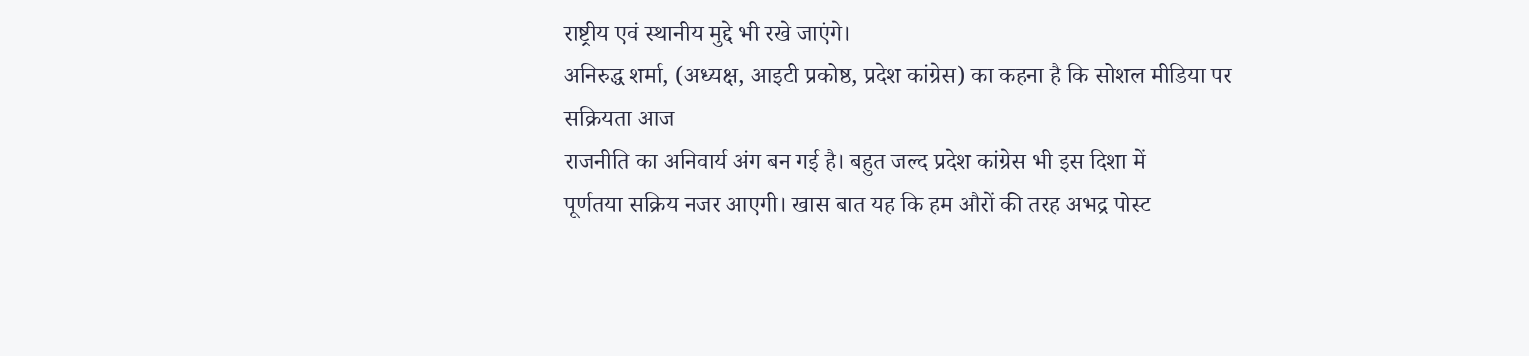राष्ट्रीय एवं स्थानीय मुद्दे भी रखे जाएंगे।
अनिरुद्ध शर्मा, (अध्यक्ष, आइटी प्रकोष्ठ, प्रदेश कांग्रेस) का कहना है कि सोशल मीडिया पर सक्रियता आज
राजनीति का अनिवार्य अंग बन गई है। बहुत जल्द प्रदेश कांग्रेस भी इस दिशा में
पूर्णतया सक्रिय नजर आएगी। खास बात यह कि हम औरों की तरह अभद्र पोस्ट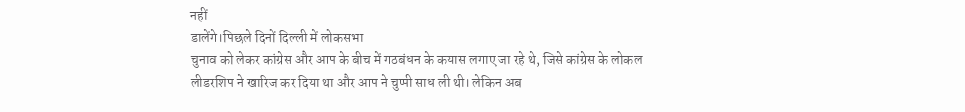नहीं
डालेंगे।पिछले दिनों दिल्ली में लोकसभा
चुनाव को लेकर कांग्रेस और आप के बीच में गठबंधन के कयास लगाए जा रहे थे, जिसे कांग्रेस के लोकल
लीडरशिप ने खारिज कर दिया था और आप ने चुप्पी साध ली थी। लेकिन अब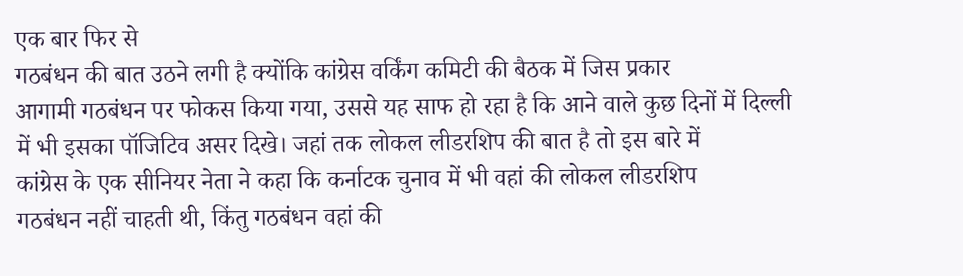एक बार फिर से
गठबंधन की बात उठने लगी है क्योंकि कांग्रेस वर्किंग कमिटी की बैठक में जिस प्रकार
आगामी गठबंधन पर फोकस किया गया, उससे यह साफ हो रहा है कि आने वाले कुछ दिनों में दिल्ली
में भी इसका पॉजिटिव असर दिखे। जहां तक लोकल लीडरशिप की बात है तो इस बारे में
कांग्रेस के एक सीनियर नेता ने कहा कि कर्नाटक चुनाव में भी वहां की लोकल लीडरशिप
गठबंधन नहीं चाहती थी, किंतु गठबंधन वहां की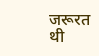जरूरत थी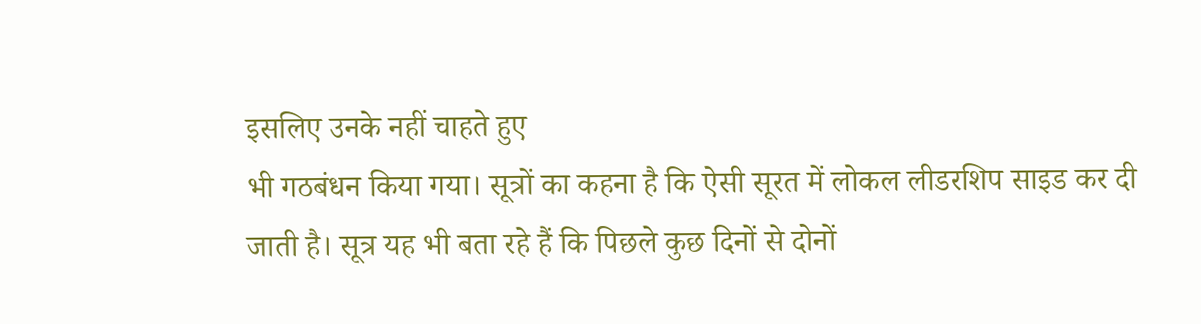इसलिए उनके नहीं चाहते हुए
भी गठबंधन किया गया। सूत्रों का कहना है कि ऐसी सूरत में लोकल लीडरशिप साइड कर दी
जाती है। सूत्र यह भी बता रहे हैं कि पिछले कुछ दिनों से दोनों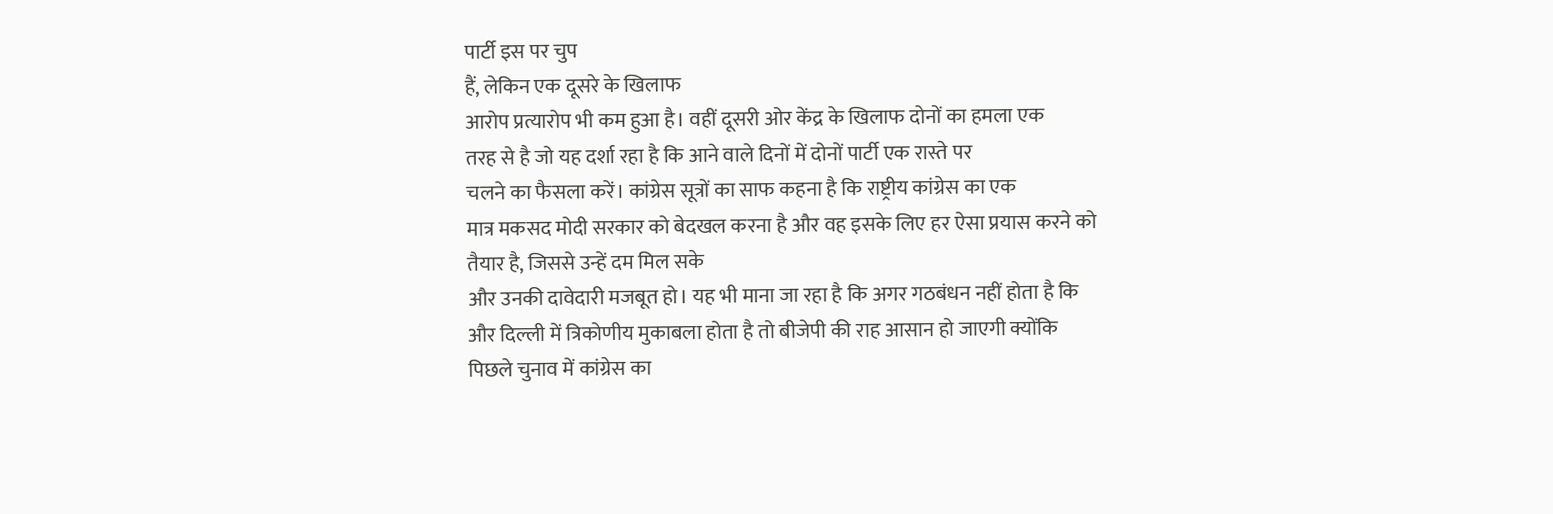पार्टी इस पर चुप
हैं, लेकिन एक दूसरे के खिलाफ
आरोप प्रत्यारोप भी कम हुआ है। वहीं दूसरी ओर केंद्र के खिलाफ दोनों का हमला एक
तरह से है जो यह दर्शा रहा है कि आने वाले दिनों में दोनों पार्टी एक रास्ते पर
चलने का फैसला करें। कांग्रेस सूत्रों का साफ कहना है कि राष्ट्रीय कांग्रेस का एक
मात्र मकसद मोदी सरकार को बेदखल करना है और वह इसके लिए हर ऐसा प्रयास करने को
तैयार है, जिससे उन्हें दम मिल सके
और उनकी दावेदारी मजबूत हो। यह भी माना जा रहा है कि अगर गठबंधन नहीं होता है कि
और दिल्ली में त्रिकोणीय मुकाबला होता है तो बीजेपी की राह आसान हो जाएगी क्योंकि
पिछले चुनाव में कांग्रेस का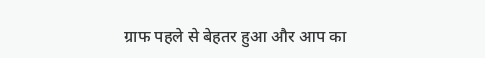ग्राफ पहले से बेहतर हुआ और आप का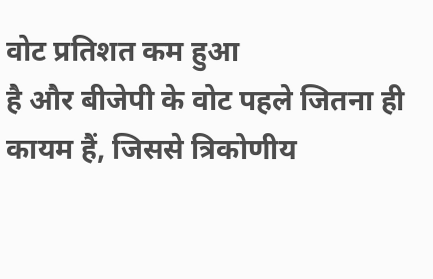वोट प्रतिशत कम हुआ
है और बीजेपी के वोट पहले जितना ही कायम हैं, जिससे त्रिकोणीय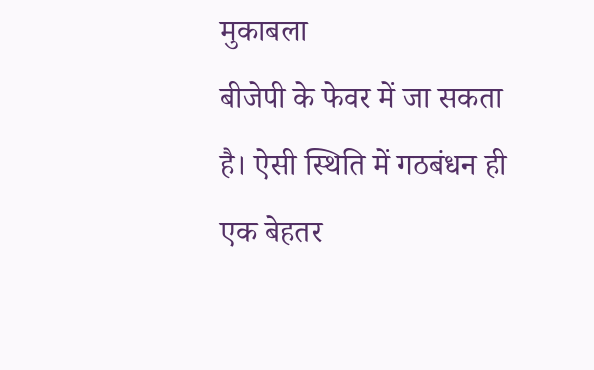मुकाबला
बीजेपी के फेवर में जा सकता है। ऐसी स्थिति में गठबंधन ही एक बेहतर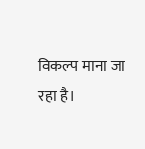विकल्प माना जा
रहा है।